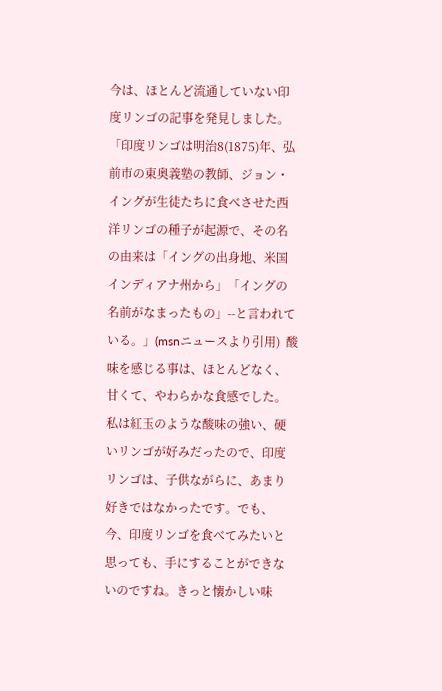今は、ほとんど流通していない印度リンゴの記事を発見しました。「印度リンゴは明治8(1875)年、弘前市の東奥義塾の教師、ジョン・イングが生徒たちに食べさせた西洋リンゴの種子が起源で、その名の由来は「イングの出身地、米国インディアナ州から」「イングの名前がなまったもの」--と言われている。」(msnニュースより引用)  酸味を感じる事は、ほとんどなく、甘くて、やわらかな食感でした。私は紅玉のような酸味の強い、硬いリンゴが好みだったので、印度リンゴは、子供ながらに、あまり好きではなかったです。でも、今、印度リンゴを食べてみたいと思っても、手にすることができないのですね。きっと懐かしい味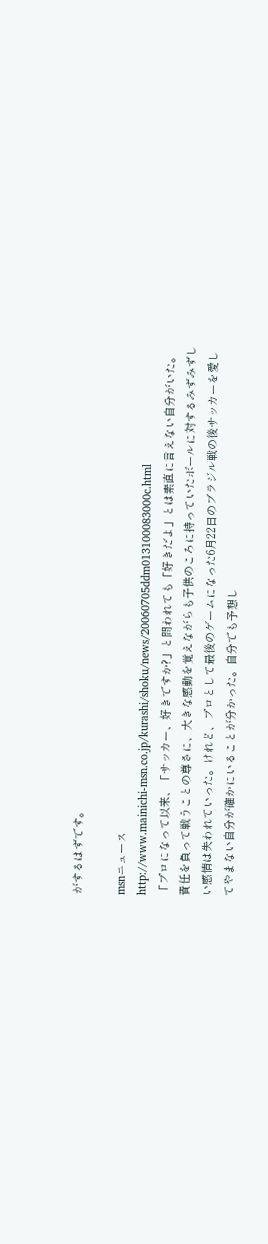がするはずです。

msnニュース
http://www.mainichi-msn.co.jp/kurashi/shoku/news/20060705ddm013100083000c.html
「プロになって以来、「サッカー、好きですか?」と問われても「好きだよ」とは素直に言えない自分がいた。責任を負って戦うことの尊さに、大きな感動を覚えながらも子供のころに持っていたボールに対するみずみずしい感情は失われていった。けれど、プロとして最後のゲームになった6月22日のブラジル戦の後サッカーを愛してやまない自分が確かにいることが分かった。自分でも予想し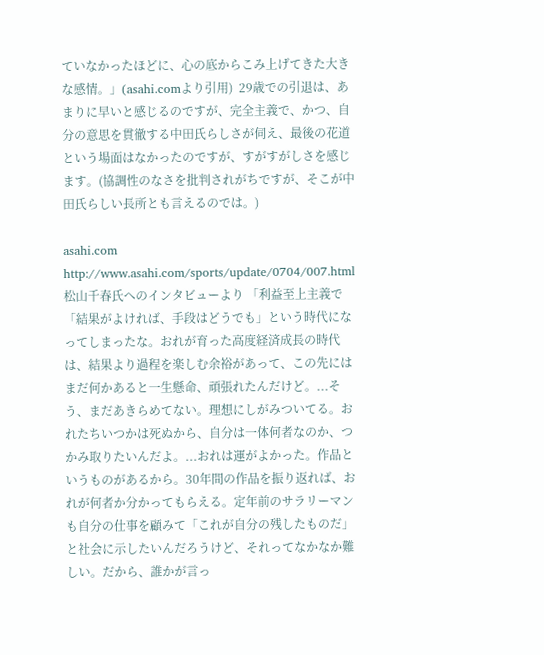ていなかったほどに、心の底からこみ上げてきた大きな感情。」(asahi.comより引用)  29歳での引退は、あまりに早いと感じるのですが、完全主義で、かつ、自分の意思を貫徹する中田氏らしさが伺え、最後の花道という場面はなかったのですが、すがすがしさを感じます。(協調性のなさを批判されがちですが、そこが中田氏らしい長所とも言えるのでは。)

asahi.com
http://www.asahi.com/sports/update/0704/007.html
松山千春氏へのインタビューより 「利益至上主義で「結果がよければ、手段はどうでも」という時代になってしまったな。おれが育った高度経済成長の時代は、結果より過程を楽しむ余裕があって、この先にはまだ何かあると一生懸命、頑張れたんだけど。...そう、まだあきらめてない。理想にしがみついてる。おれたちいつかは死ぬから、自分は一体何者なのか、つかみ取りたいんだよ。...おれは運がよかった。作品というものがあるから。30年間の作品を振り返れば、おれが何者か分かってもらえる。定年前のサラリーマンも自分の仕事を顧みて「これが自分の残したものだ」と社会に示したいんだろうけど、それってなかなか難しい。だから、誰かが言っ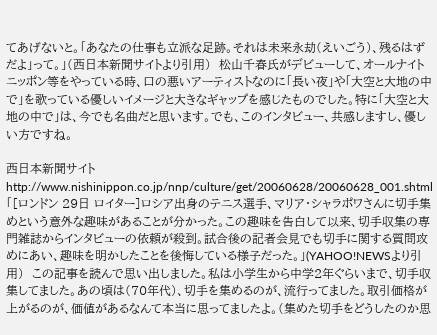てあげないと。「あなたの仕事も立派な足跡。それは未来永劫(えいごう)、残るはずだよ」って。」(西日本新聞サイトより引用)  松山千春氏がデビューして、オールナイトニッポン等をやっている時、口の悪いアーティストなのに「長い夜」や「大空と大地の中で」を歌っている優しいイメージと大きなギャップを感じたものでした。特に「大空と大地の中で」は、今でも名曲だと思います。でも、このインタビュー、共感しますし、優しい方ですね。

西日本新聞サイト
http://www.nishinippon.co.jp/nnp/culture/get/20060628/20060628_001.shtml
「[ロンドン 29日 ロイター]ロシア出身のテニス選手、マリア・シャラポワさんに切手集めという意外な趣味があることが分かった。この趣味を告白して以来、切手収集の専門雑誌からインタビューの依頼が殺到。試合後の記者会見でも切手に関する質問攻めにあい、趣味を明かしたことを後悔している様子だった。」(YAHOO!NEWSより引用)  この記事を読んで思い出しました。私は小学生から中学2年ぐらいまで、切手収集してました。あの頃は(70年代)、切手を集めるのが、流行ってました。取引価格が上がるのが、価値があるなんて本当に思ってましたよ。(集めた切手をどうしたのか思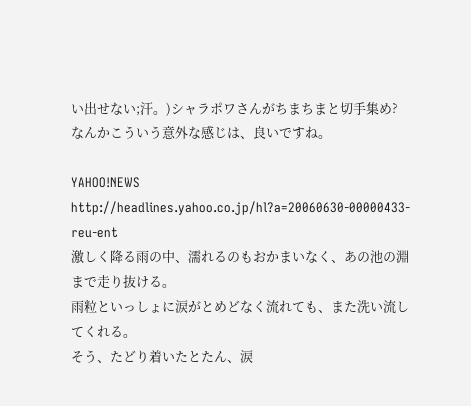い出せない;汗。)シャラポワさんがちまちまと切手集め?なんかこういう意外な感じは、良いですね。

YAHOO!NEWS
http://headlines.yahoo.co.jp/hl?a=20060630-00000433-reu-ent
激しく降る雨の中、濡れるのもおかまいなく、あの池の淵まで走り抜ける。
雨粒といっしょに涙がとめどなく流れても、また洗い流してくれる。
そう、たどり着いたとたん、涙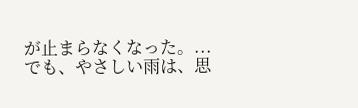が止まらなくなった。...
でも、やさしい雨は、思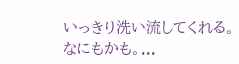いっきり洗い流してくれる。
なにもかも。...